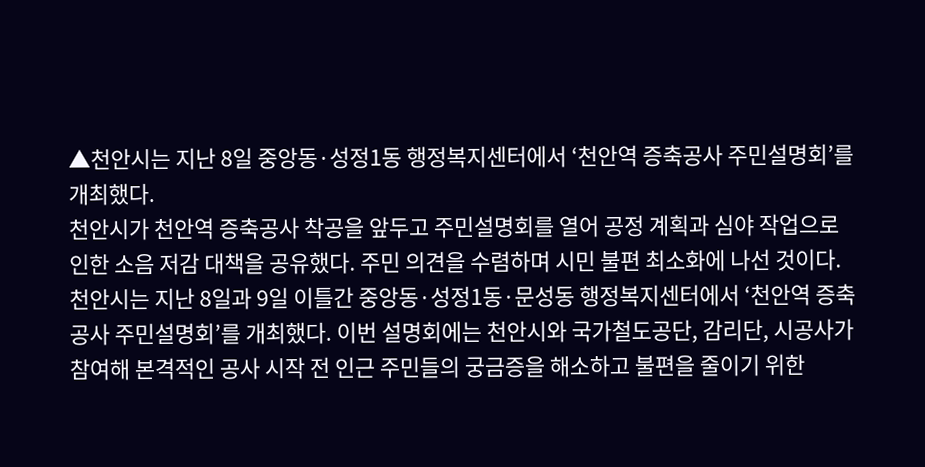▲천안시는 지난 8일 중앙동·성정1동 행정복지센터에서 ‘천안역 증축공사 주민설명회’를 개최했다.
천안시가 천안역 증축공사 착공을 앞두고 주민설명회를 열어 공정 계획과 심야 작업으로 인한 소음 저감 대책을 공유했다. 주민 의견을 수렴하며 시민 불편 최소화에 나선 것이다.
천안시는 지난 8일과 9일 이틀간 중앙동·성정1동·문성동 행정복지센터에서 ‘천안역 증축공사 주민설명회’를 개최했다. 이번 설명회에는 천안시와 국가철도공단, 감리단, 시공사가 참여해 본격적인 공사 시작 전 인근 주민들의 궁금증을 해소하고 불편을 줄이기 위한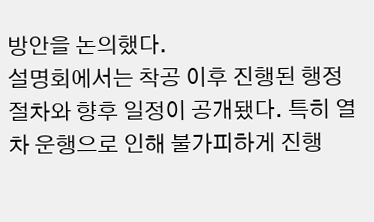방안을 논의했다.
설명회에서는 착공 이후 진행된 행정 절차와 향후 일정이 공개됐다. 특히 열차 운행으로 인해 불가피하게 진행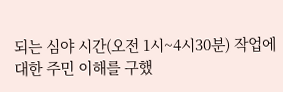되는 심야 시간(오전 1시~4시30분) 작업에 대한 주민 이해를 구했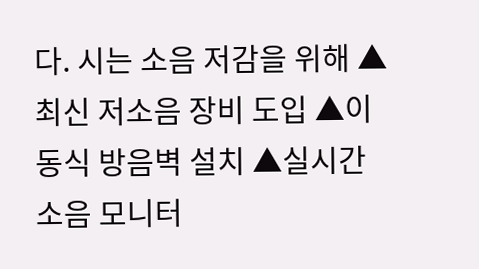다. 시는 소음 저감을 위해 ▲최신 저소음 장비 도입 ▲이동식 방음벽 설치 ▲실시간 소음 모니터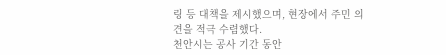링 등 대책을 제시했으며, 현장에서 주민 의견을 적극 수렴했다.
천안시는 공사 기간 동안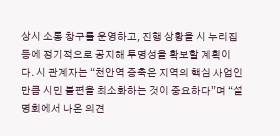상시 소통 창구를 운영하고, 진행 상황을 시 누리집 등에 정기적으로 공지해 투명성을 확보할 계획이다. 시 관계자는 “천안역 증축은 지역의 핵심 사업인 만큼 시민 불편을 최소화하는 것이 중요하다”며 “설명회에서 나온 의견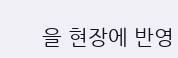을 현장에 반영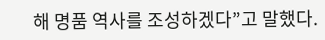해 명품 역사를 조성하겠다”고 말했다.